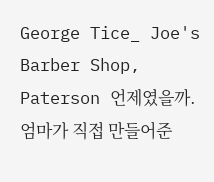George Tice_ Joe's Barber Shop, Paterson 언제였을까. 엄마가 직접 만들어준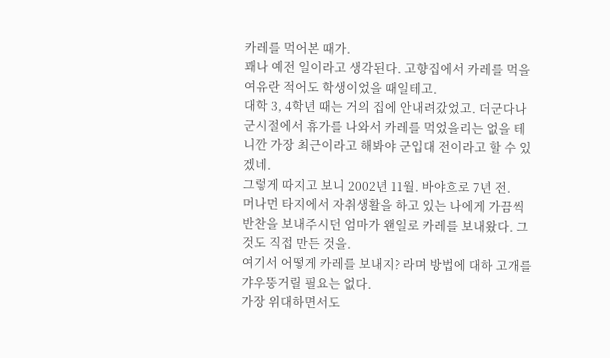카레를 먹어본 때가.
꽤나 예전 일이라고 생각된다. 고향집에서 카레를 먹을 여유란 적어도 학생이었을 때일테고.
대학 3, 4학년 때는 거의 집에 안내려갔었고. 더군다나 군시절에서 휴가를 나와서 카레를 먹었을리는 없을 테니깐 가장 최근이라고 해봐야 군입대 전이라고 할 수 있겠네.
그렇게 따지고 보니 2002년 11월. 바야흐로 7년 전.
머나먼 타지에서 자취생활을 하고 있는 나에게 가끔씩 반찬을 보내주시던 엄마가 왠일로 카레를 보내왔다. 그것도 직접 만든 것을.
여기서 어떻게 카레를 보내지? 라며 방법에 대하 고개를 갸우뚱거릴 필요는 없다.
가장 위대하면서도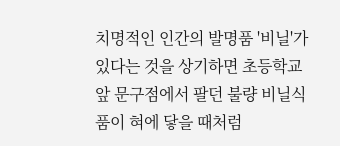치명적인 인간의 발명품 '비닐'가 있다는 것을 상기하면 초등학교 앞 문구점에서 팔던 불량 비닐식품이 혀에 닿을 때처럼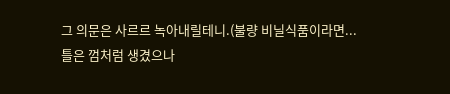그 의문은 사르르 녹아내릴테니.(불량 비닐식품이라면...
틀은 껌처럼 생겼으나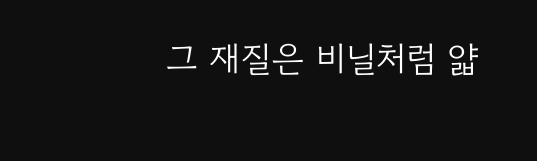그 재질은 비닐처럼 얇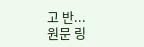고 반...
원문 링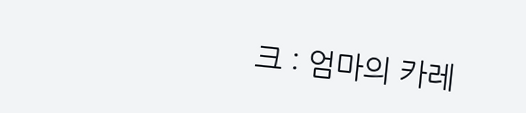크 : 엄마의 카레